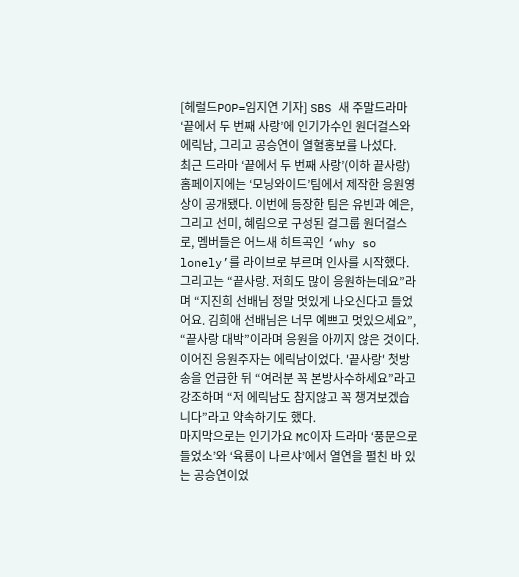[헤럴드POP=임지연 기자] SBS 새 주말드라마 ‘끝에서 두 번째 사랑’에 인기가수인 원더걸스와 에릭남, 그리고 공승연이 열혈홍보를 나섰다.
최근 드라마 ‘끝에서 두 번째 사랑’(이하 끝사랑)홈페이지에는 ‘모닝와이드’팀에서 제작한 응원영상이 공개됐다. 이번에 등장한 팀은 유빈과 예은, 그리고 선미, 혜림으로 구성된 걸그룹 원더걸스로, 멤버들은 어느새 히트곡인 ‘why so lonely’를 라이브로 부르며 인사를 시작했다. 그리고는 “끝사랑. 저희도 많이 응원하는데요”라며 “지진희 선배님 정말 멋있게 나오신다고 들었어요. 김희애 선배님은 너무 예쁘고 멋있으세요”, “끝사랑 대박”이라며 응원을 아끼지 않은 것이다.
이어진 응원주자는 에릭남이었다. '끝사랑' 첫방송을 언급한 뒤 “여러분 꼭 본방사수하세요”라고 강조하며 “저 에릭남도 참지않고 꼭 챙겨보겠습니다”라고 약속하기도 했다.
마지막으로는 인기가요 MC이자 드라마 ‘풍문으로 들었소’와 ‘육룡이 나르샤’에서 열연을 펼친 바 있는 공승연이었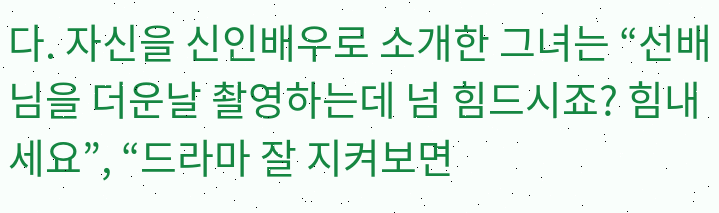다. 자신을 신인배우로 소개한 그녀는 “선배님을 더운날 촬영하는데 넘 힘드시죠? 힘내세요”, “드라마 잘 지켜보면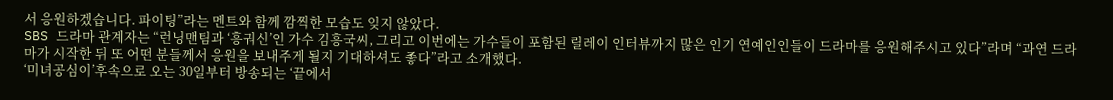서 응원하겠습니다. 파이팅”라는 멘트와 함께 깜찍한 모습도 잊지 않았다.
SBS 드라마 관계자는 “런닝맨팀과 ‘흥궈신’인 가수 김흥국씨, 그리고 이번에는 가수들이 포함된 릴레이 인터뷰까지 많은 인기 연예인인들이 드라마를 응원해주시고 있다”라며 “과연 드라마가 시작한 뒤 또 어떤 분들께서 응원을 보내주게 될지 기대하셔도 좋다”라고 소개했다.
‘미녀공심이’후속으로 오는 30일부터 방송되는 ‘끝에서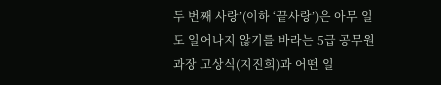두 번째 사랑’(이하 ‘끝사랑’)은 아무 일도 일어나지 않기를 바라는 5급 공무원 과장 고상식(지진희)과 어떤 일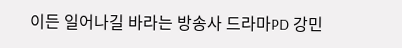이든 일어나길 바라는 방송사 드라마PD 강민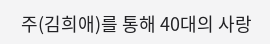주(김희애)를 통해 40대의 사랑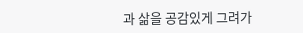과 삶을 공감있게 그려가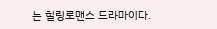는 힐링로맨스 드라마이다.